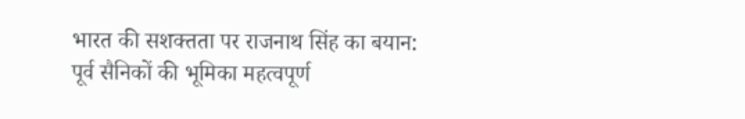भारत की सशक्तता पर राजनाथ सिंह का बयान: पूर्व सैनिकों की भूमिका महत्वपूर्ण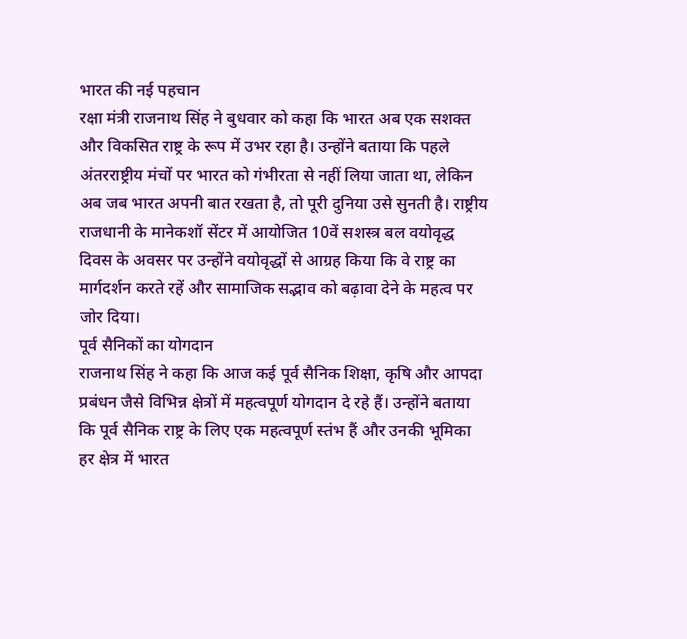भारत की नई पहचान
रक्षा मंत्री राजनाथ सिंह ने बुधवार को कहा कि भारत अब एक सशक्त और विकसित राष्ट्र के रूप में उभर रहा है। उन्होंने बताया कि पहले अंतरराष्ट्रीय मंचों पर भारत को गंभीरता से नहीं लिया जाता था, लेकिन अब जब भारत अपनी बात रखता है, तो पूरी दुनिया उसे सुनती है। राष्ट्रीय राजधानी के मानेकशॉ सेंटर में आयोजित 10वें सशस्त्र बल वयोवृद्ध दिवस के अवसर पर उन्होंने वयोवृद्धों से आग्रह किया कि वे राष्ट्र का मार्गदर्शन करते रहें और सामाजिक सद्भाव को बढ़ावा देने के महत्व पर जोर दिया।
पूर्व सैनिकों का योगदान
राजनाथ सिंह ने कहा कि आज कई पूर्व सैनिक शिक्षा, कृषि और आपदा प्रबंधन जैसे विभिन्न क्षेत्रों में महत्वपूर्ण योगदान दे रहे हैं। उन्होंने बताया कि पूर्व सैनिक राष्ट्र के लिए एक महत्वपूर्ण स्तंभ हैं और उनकी भूमिका हर क्षेत्र में भारत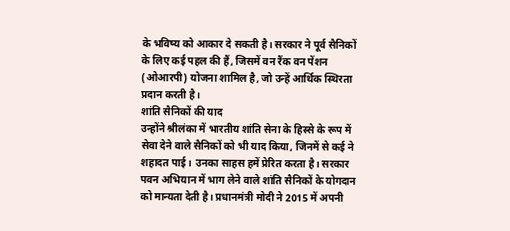के भविष्य को आकार दे सकती है। सरकार ने पूर्व सैनिकों के लिए कई पहल की हैं, जिसमें वन रैंक वन पेंशन (ओआरपी) योजना शामिल है, जो उन्हें आर्थिक स्थिरता प्रदान करती है।
शांति सैनिकों की याद
उन्होंने श्रीलंका में भारतीय शांति सेना के हिस्से के रूप में सेवा देने वाले सैनिकों को भी याद किया, जिनमें से कई ने शहादत पाई। उनका साहस हमें प्रेरित करता है। सरकार पवन अभियान में भाग लेने वाले शांति सैनिकों के योगदान को मान्यता देती है। प्रधानमंत्री मोदी ने 2015 में अपनी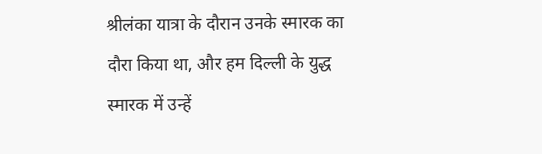श्रीलंका यात्रा के दौरान उनके स्मारक का दौरा किया था, और हम दिल्ली के युद्ध स्मारक में उन्हें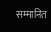सम्मानित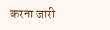करना जारी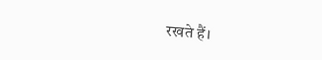रखते हैं।